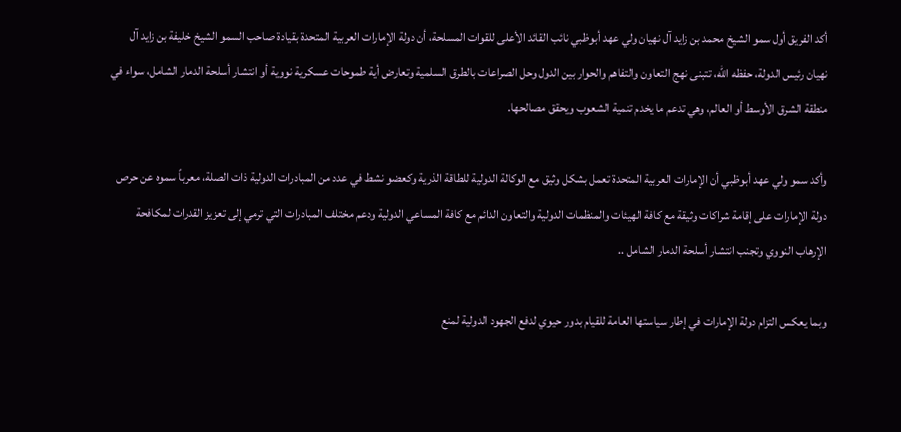أكد الفريق أول سمو الشيخ محمد بن زايد آل نهيان ولي عهد أبوظبي نائب القائد الأعلى للقوات المسلحة، أن دولة الإمارات العربية المتحدة بقيادة صاحب السمو الشيخ خليفة بن زايد آل نهيان رئيس الدولة، حفظه الله، تتبنى نهج التعاون والتفاهم والحوار بين الدول وحل الصراعات بالطرق السلمية وتعارض أية طموحات عسكرية نووية أو انتشار أسلحة الدمار الشامل، سواء في منطقة الشرق الأوسط أو العالم، وهي تدعم ما يخدم تنمية الشعوب ويحقق مصالحها.

وأكد سمو ولي عهد أبوظبي أن الإمارات العربية المتحدة تعمل بشكل وثيق مع الوكالة الدولية للطاقة الذرية وكعضو نشط في عدد من المبادرات الدولية ذات الصلة، معرباً سموه عن حرص دولة الإمارات على إقامة شراكات وثيقة مع كافة الهيئات والمنظمات الدولية والتعاون الدائم مع كافة المساعي الدولية ودعم مختلف المبادرات التي ترمي إلى تعزيز القدرات لمكافحة الإرهاب النووي وتجنب انتشار أسلحة الدمار الشامل ..

وبما يعكس التزام دولة الإمارات في إطار سياستها العامة للقيام بدور حيوي لدفع الجهود الدولية لمنع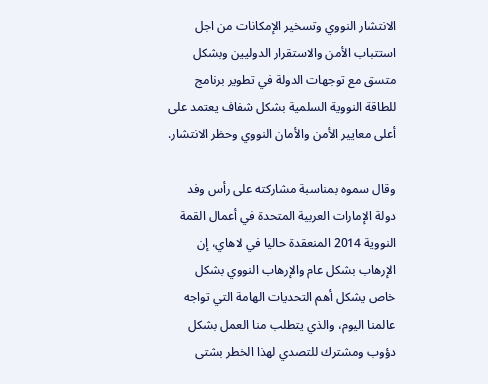الانتشار النووي وتسخير الإمكانات من اجل استتباب الأمن والاستقرار الدوليين وبشكل متسق مع توجهات الدولة في تطوير برنامج للطاقة النووية السلمية بشكل شفاف يعتمد على أعلى معايير الأمن والأمان النووي وحظر الانتشار.

وقال سموه بمناسبة مشاركته على رأس وفد دولة الإمارات العربية المتحدة في أعمال القمة النووية 2014 المنعقدة حاليا في لاهاي، إن الإرهاب بشكل عام والإرهاب النووي بشكل خاص يشكل أهم التحديات الهامة التي تواجه عالمنا اليوم، والذي يتطلب منا العمل بشكل دؤوب ومشترك للتصدي لهذا الخطر بشتى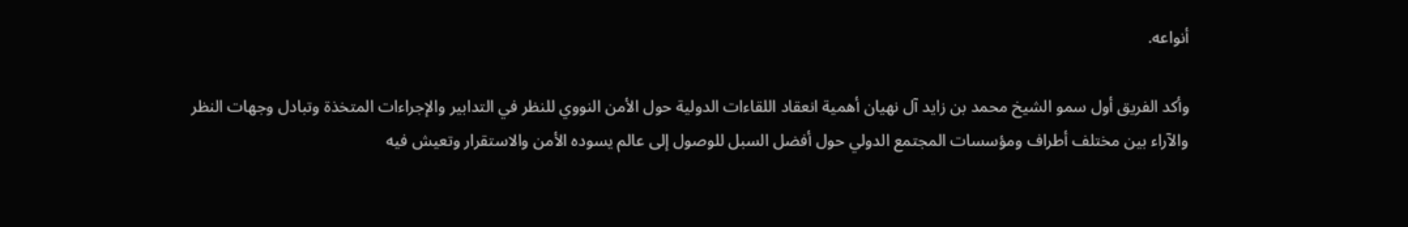أنواعه.

وأكد الفريق أول سمو الشيخ محمد بن زايد آل نهيان أهمية انعقاد اللقاءات الدولية حول الأمن النووي للنظر في التدابير والإجراءات المتخذة وتبادل وجهات النظر والآراء بين مختلف أطراف ومؤسسات المجتمع الدولي حول أفضل السبل للوصول إلى عالم يسوده الأمن والاستقرار وتعيش فيه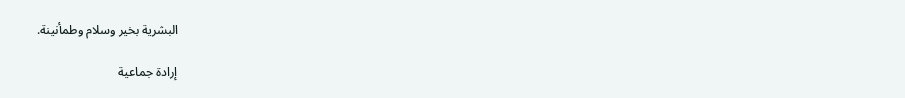البشرية بخير وسلام وطمأنينة.

إرادة جماعية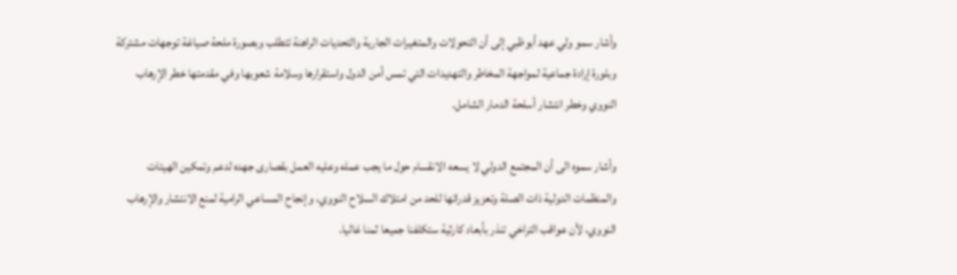وأشار سمو ولي عهد أبوظبي إلى أن التحولات والمتغيرات الجارية والتحديات الراهنة تتطلب وبصورة ملحة صياغة توجهات مشتركة وبلورة إرادة جماعية لمواجهة المخاطر والتهديدات التي تمس أمن الدول واستقرارها وسلامة شعوبها وفي مقدمتها خطر الإرهاب النووي وخطر انتشار أسلحة الدمار الشامل.

وأشار سموه الى أن المجتمع الدولي لا يسعه الانقسام حول ما يجب عمله وعليه العمل بقصارى جهده لدعم وتمكين الهيئات والمنظمات الدولية ذات الصلة وتعزيز قدراتها للحد من امتلاك السلاح النووي، وإنجاح المساعي الرامية لمنع الانتشار والإرهاب النووي، لأن عواقب التراخي تنذر بأبعاد كارثية ستكلفنا جميعا ثمنا غاليا.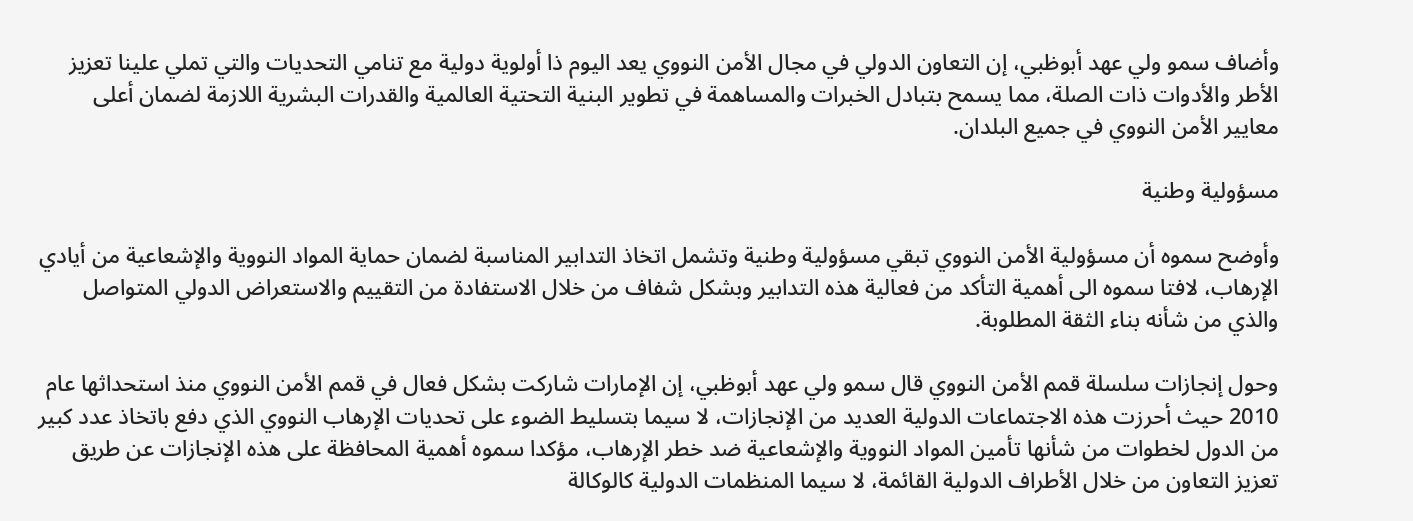وأضاف سمو ولي عهد أبوظبي، إن التعاون الدولي في مجال الأمن النووي يعد اليوم ذا أولوية دولية مع تنامي التحديات والتي تملي علينا تعزيز الأطر والأدوات ذات الصلة، مما يسمح بتبادل الخبرات والمساهمة في تطوير البنية التحتية العالمية والقدرات البشرية اللازمة لضمان أعلى معايير الأمن النووي في جميع البلدان.

مسؤولية وطنية

وأوضح سموه أن مسؤولية الأمن النووي تبقي مسؤولية وطنية وتشمل اتخاذ التدابير المناسبة لضمان حماية المواد النووية والإشعاعية من أيادي الإرهاب، لافتا سموه الى أهمية التأكد من فعالية هذه التدابير وبشكل شفاف من خلال الاستفادة من التقييم والاستعراض الدولي المتواصل والذي من شأنه بناء الثقة المطلوبة.

وحول إنجازات سلسلة قمم الأمن النووي قال سمو ولي عهد أبوظبي، إن الإمارات شاركت بشكل فعال في قمم الأمن النووي منذ استحداثها عام 2010 حيث أحرزت هذه الاجتماعات الدولية العديد من الإنجازات، لا سيما بتسليط الضوء على تحديات الإرهاب النووي الذي دفع باتخاذ عدد كبير من الدول لخطوات من شأنها تأمين المواد النووية والإشعاعية ضد خطر الإرهاب، مؤكدا سموه أهمية المحافظة على هذه الإنجازات عن طريق تعزيز التعاون من خلال الأطراف الدولية القائمة، لا سيما المنظمات الدولية كالوكالة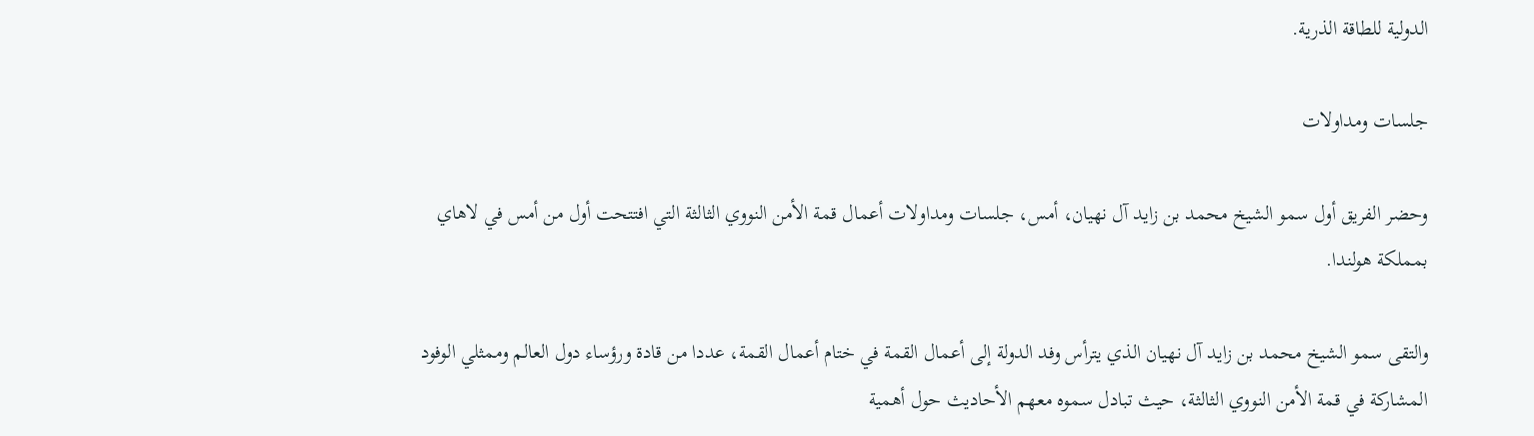الدولية للطاقة الذرية.

جلسات ومداولات

وحضر الفريق أول سمو الشيخ محمد بن زايد آل نهيان، أمس، جلسات ومداولات أعمال قمة الأمن النووي الثالثة التي افتتحت أول من أمس في لاهاي بمملكة هولندا.

والتقى سمو الشيخ محمد بن زايد آل نهيان الذي يترأس وفد الدولة إلى أعمال القمة في ختام أعمال القمة، عددا من قادة ورؤساء دول العالم وممثلي الوفود المشاركة في قمة الأمن النووي الثالثة، حيث تبادل سموه معهم الأحاديث حول أهمية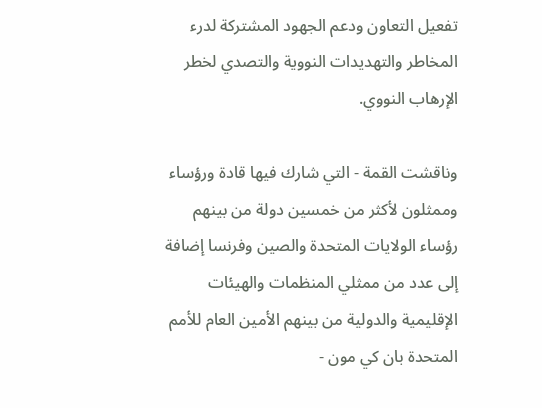تفعيل التعاون ودعم الجهود المشتركة لدرء المخاطر والتهديدات النووية والتصدي لخطر الإرهاب النووي.

وناقشت القمة - التي شارك فيها قادة ورؤساء وممثلون لأكثر من خمسين دولة من بينهم رؤساء الولايات المتحدة والصين وفرنسا إضافة إلى عدد من ممثلي المنظمات والهيئات الإقليمية والدولية من بينهم الأمين العام للأمم المتحدة بان كي مون -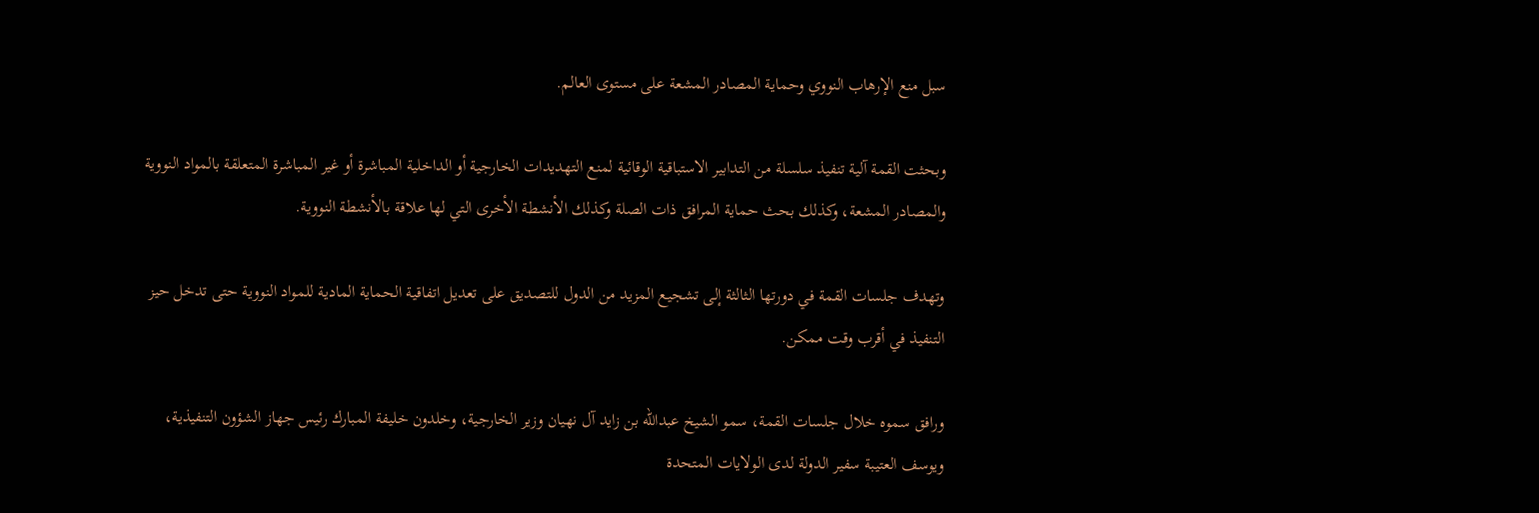سبل منع الإرهاب النووي وحماية المصادر المشعة على مستوى العالم.

وبحثت القمة آلية تنفيذ سلسلة من التدابير الاستباقية الوقائية لمنع التهديدات الخارجية أو الداخلية المباشرة أو غير المباشرة المتعلقة بالمواد النووية والمصادر المشعة، وكذلك بحث حماية المرافق ذات الصلة وكذلك الأنشطة الأخرى التي لها علاقة بالأنشطة النووية.

وتهدف جلسات القمة في دورتها الثالثة إلى تشجيع المزيد من الدول للتصديق على تعديل اتفاقية الحماية المادية للمواد النووية حتى تدخل حيز التنفيذ في أقرب وقت ممكن.

ورافق سموه خلال جلسات القمة، سمو الشيخ عبدالله بن زايد آل نهيان وزير الخارجية، وخلدون خليفة المبارك رئيس جهاز الشؤون التنفيذية، ويوسف العتيبة سفير الدولة لدى الولايات المتحدة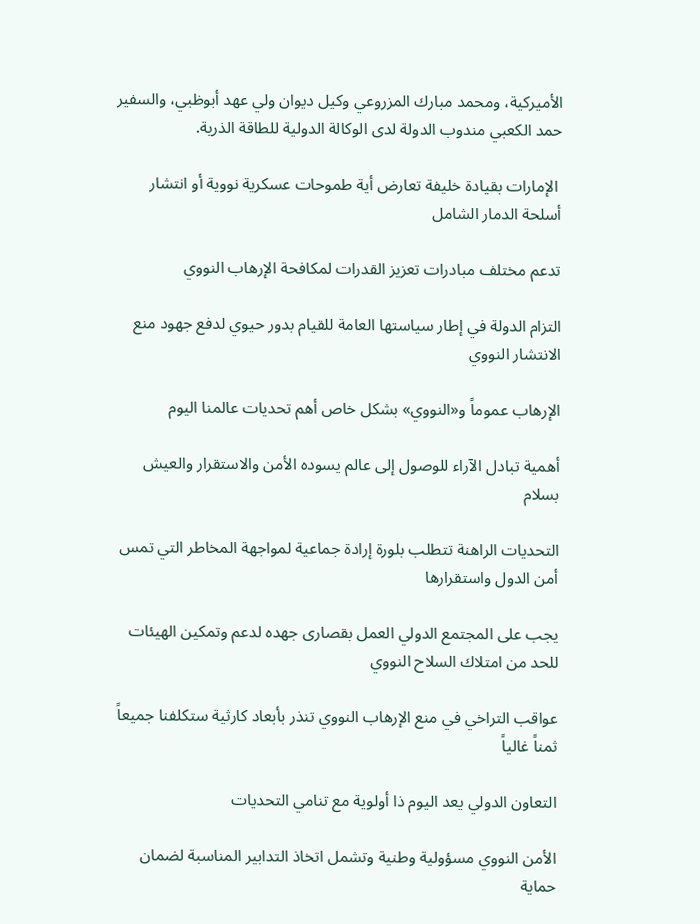الأميركية، ومحمد مبارك المزروعي وكيل ديوان ولي عهد أبوظبي، والسفير حمد الكعبي مندوب الدولة لدى الوكالة الدولية للطاقة الذرية.

 الإمارات بقيادة خليفة تعارض أية طموحات عسكرية نووية أو انتشار أسلحة الدمار الشامل

تدعم مختلف مبادرات تعزيز القدرات لمكافحة الإرهاب النووي

التزام الدولة في إطار سياستها العامة للقيام بدور حيوي لدفع جهود منع الانتشار النووي

الإرهاب عموماً و«النووي» بشكل خاص أهم تحديات عالمنا اليوم

أهمية تبادل الآراء للوصول إلى عالم يسوده الأمن والاستقرار والعيش بسلام

التحديات الراهنة تتطلب بلورة إرادة جماعية لمواجهة المخاطر التي تمس أمن الدول واستقرارها

يجب على المجتمع الدولي العمل بقصارى جهده لدعم وتمكين الهيئات للحد من امتلاك السلاح النووي

عواقب التراخي في منع الإرهاب النووي تنذر بأبعاد كارثية ستكلفنا جميعاً ثمناً غالياً

التعاون الدولي يعد اليوم ذا أولوية مع تنامي التحديات

الأمن النووي مسؤولية وطنية وتشمل اتخاذ التدابير المناسبة لضمان حماية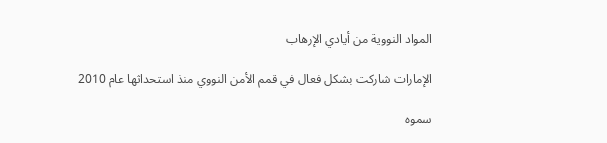المواد النووية من أيادي الإرهاب

الإمارات شاركت بشكل فعال في قمم الأمن النووي منذ استحداثها عام 2010

سموه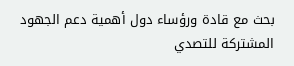بحث مع قادة ورؤساء دول أهمية دعم الجهود المشتركة للتصدي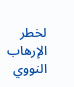لخطر الإرهاب النووي